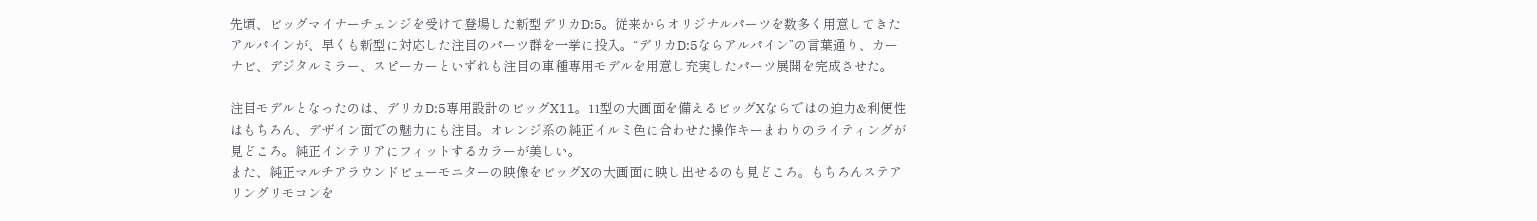先頃、ビッグマイナーチェンジを受けて登場した新型デリカD:5。従来からオリジナルパーツを数多く用意してきたアルパインが、早くも新型に対応した注目のパーツ群を一挙に投入。“デリカD:5ならアルパイン”の言葉通り、カーナビ、デジタルミラー、スピーカーといずれも注目の車種専用モデルを用意し充実したパーツ展開を完成させた。

注目モデルとなったのは、デリカD:5専用設計のビッグX11。11型の大画面を備えるビッグXならではの迫力&利便性はもちろん、デザイン面での魅力にも注目。オレンジ系の純正イルミ色に合わせた操作キーまわりのライティングが見どころ。純正インテリアにフィットするカラーが美しい。
また、純正マルチアラウンドビューモニターの映像をビッグXの大画面に映し出せるのも見どころ。もちろんステアリングリモコンを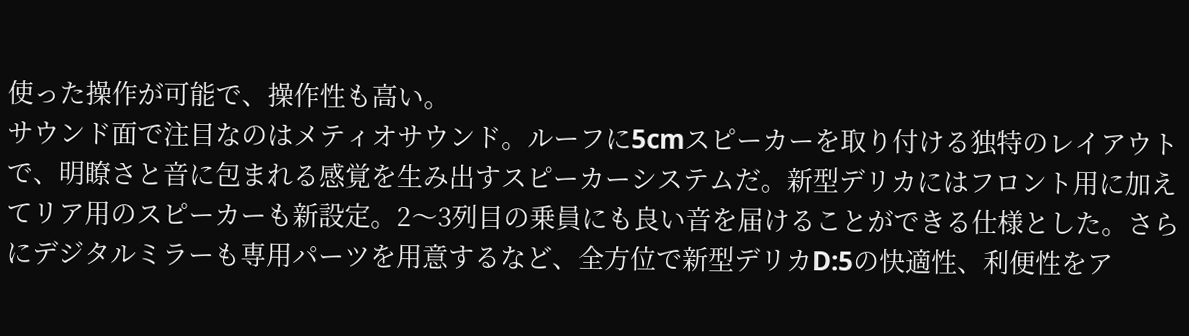使った操作が可能で、操作性も高い。
サウンド面で注目なのはメティオサウンド。ルーフに5cmスピーカーを取り付ける独特のレイアウトで、明瞭さと音に包まれる感覚を生み出すスピーカーシステムだ。新型デリカにはフロント用に加えてリア用のスピーカーも新設定。2〜3列目の乗員にも良い音を届けることができる仕様とした。さらにデジタルミラーも専用パーツを用意するなど、全方位で新型デリカD:5の快適性、利便性をア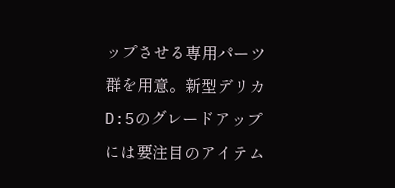ップさせる専用パーツ群を用意。新型デリカD:5のグレードアップには要注目のアイテム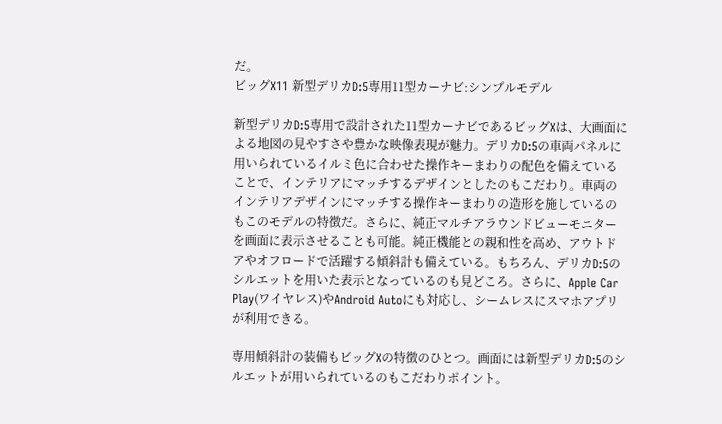だ。
ビッグX11 新型デリカD:5専用11型カーナビ:シンプルモデル

新型デリカD:5専用で設計された11型カーナビであるビッグXは、大画面による地図の見やすさや豊かな映像表現が魅力。デリカD:5の車両パネルに用いられているイルミ色に合わせた操作キーまわりの配色を備えていることで、インテリアにマッチするデザインとしたのもこだわり。車両のインテリアデザインにマッチする操作キーまわりの造形を施しているのもこのモデルの特徴だ。さらに、純正マルチアラウンドビューモニターを画面に表示させることも可能。純正機能との親和性を高め、アウトドアやオフロードで活躍する傾斜計も備えている。もちろん、デリカD:5のシルエットを用いた表示となっているのも見どころ。さらに、Apple Car Play(ワイヤレス)やAndroid Autoにも対応し、シームレスにスマホアプリが利用できる。

専用傾斜計の装備もビッグXの特徴のひとつ。画面には新型デリカD:5のシルエットが用いられているのもこだわりポイント。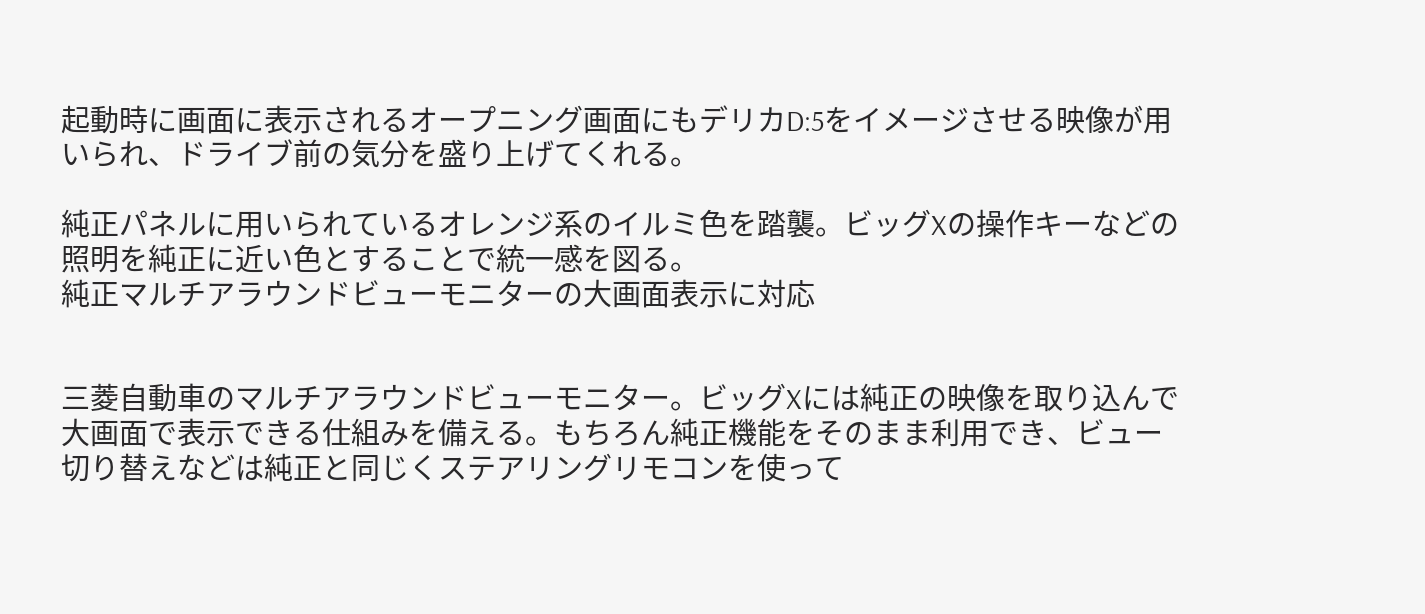起動時に画面に表示されるオープニング画面にもデリカD:5をイメージさせる映像が用いられ、ドライブ前の気分を盛り上げてくれる。

純正パネルに用いられているオレンジ系のイルミ色を踏襲。ビッグXの操作キーなどの照明を純正に近い色とすることで統一感を図る。
純正マルチアラウンドビューモニターの大画面表示に対応


三菱自動車のマルチアラウンドビューモニター。ビッグXには純正の映像を取り込んで大画面で表示できる仕組みを備える。もちろん純正機能をそのまま利用でき、ビュー切り替えなどは純正と同じくステアリングリモコンを使って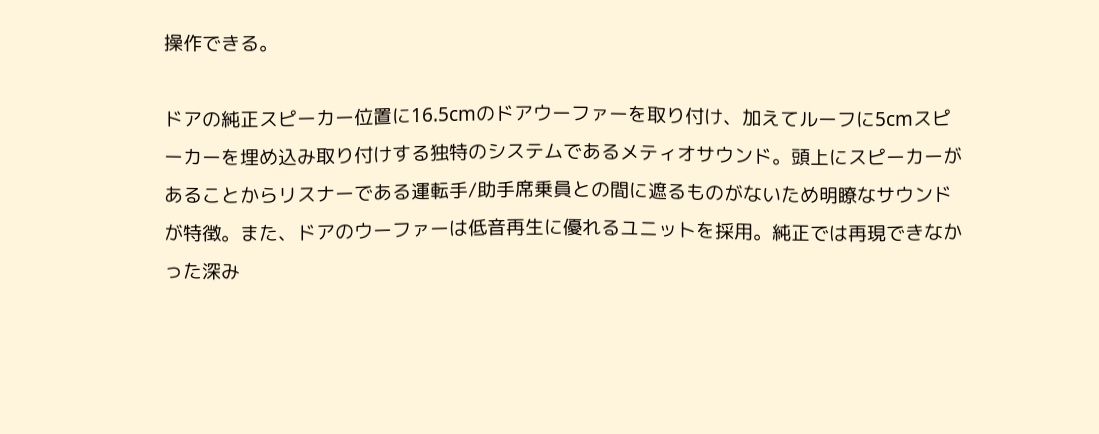操作できる。

ドアの純正スピーカー位置に16.5cmのドアウーファーを取り付け、加えてルーフに5cmスピーカーを埋め込み取り付けする独特のシステムであるメティオサウンド。頭上にスピーカーがあることからリスナーである運転手/助手席乗員との間に遮るものがないため明瞭なサウンドが特徴。また、ドアのウーファーは低音再生に優れるユニットを採用。純正では再現できなかった深み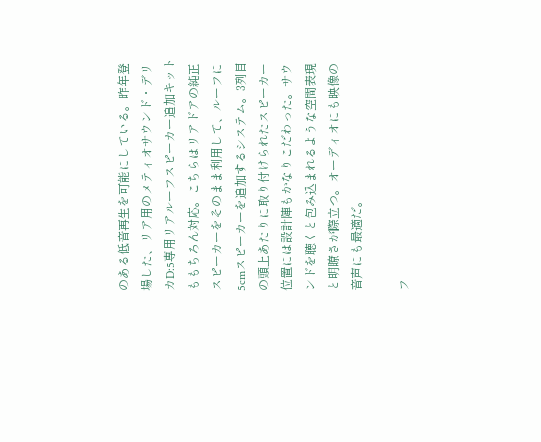のある低音再生を可能にしている。昨年登場した、リア用のメティオサウンド・デリカD:5専用リアルーフスピーカー追加キットももちろん対応。こちらはリアドアの純正スピーカーをそのまま利用して、ルーフに5cmスピーカーを追加するシステム。3列目の頭上あたりに取り付けられたスピーカー位置には設計陣もかなりこだわった。サウンドを聴くと包み込まれるような空間表現と明瞭さが際立つ。オーディオにも映像の音声にも最適だ。

フ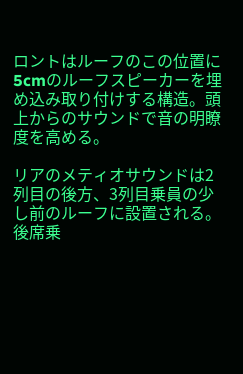ロントはルーフのこの位置に5cmのルーフスピーカーを埋め込み取り付けする構造。頭上からのサウンドで音の明瞭度を高める。

リアのメティオサウンドは2列目の後方、3列目乗員の少し前のルーフに設置される。後席乗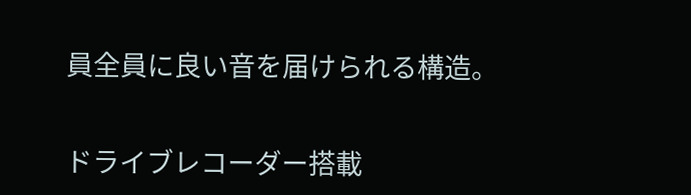員全員に良い音を届けられる構造。


ドライブレコーダー搭載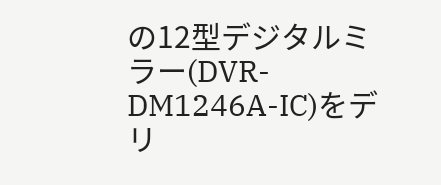の12型デジタルミラー(DVR-DM1246A-IC)をデリ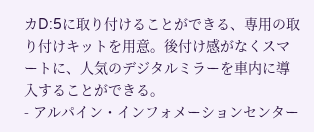カD:5に取り付けることができる、専用の取り付けキットを用意。後付け感がなくスマートに、人気のデジタルミラーを車内に導入することができる。
- アルパイン・インフォメーションセンター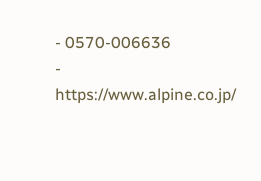- 0570-006636
- https://www.alpine.co.jp/